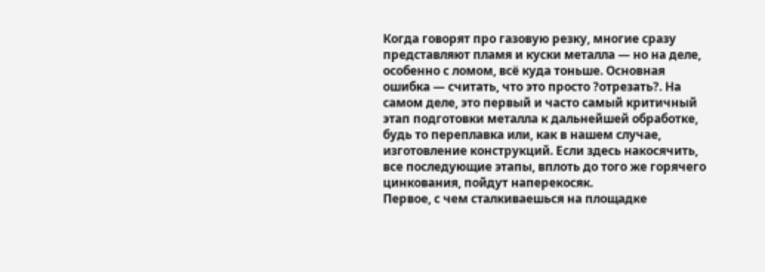Когда говорят про газовую резку, многие сразу представляют пламя и куски металла — но на деле, особенно с ломом, всё куда тоньше. Основная ошибка — считать, что это просто ?отрезать?. На самом деле, это первый и часто самый критичный этап подготовки металла к дальнейшей обработке, будь то переплавка или, как в нашем случае, изготовление конструкций. Если здесь накосячить, все последующие этапы, вплоть до того же горячего цинкования, пойдут наперекосяк.
Первое, с чем сталкиваешься на площадке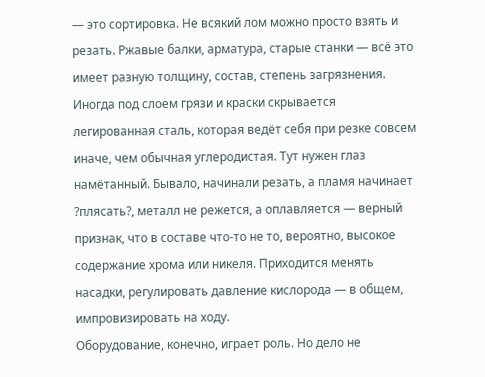— это сортировка. Не всякий лом можно просто взять и резать. Ржавые балки, арматура, старые станки — всё это имеет разную толщину, состав, степень загрязнения. Иногда под слоем грязи и краски скрывается легированная сталь, которая ведёт себя при резке совсем иначе, чем обычная углеродистая. Тут нужен глаз намётанный. Бывало, начинали резать, а пламя начинает ?плясать?, металл не режется, а оплавляется — верный признак, что в составе что-то не то, вероятно, высокое содержание хрома или никеля. Приходится менять насадки, регулировать давление кислорода — в общем, импровизировать на ходу.
Оборудование, конечно, играет роль. Но дело не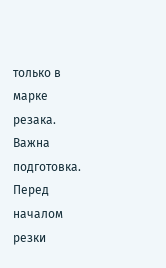только в марке резака. Важна подготовка. Перед началом резки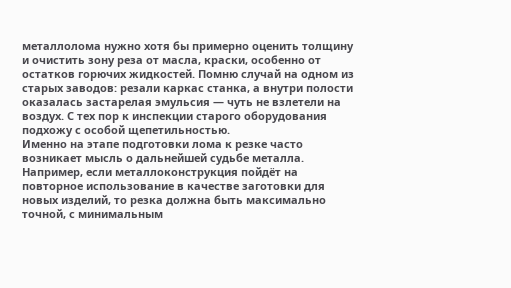металлолома нужно хотя бы примерно оценить толщину и очистить зону реза от масла, краски, особенно от остатков горючих жидкостей. Помню случай на одном из старых заводов: резали каркас станка, а внутри полости оказалась застарелая эмульсия — чуть не взлетели на воздух. С тех пор к инспекции старого оборудования подхожу с особой щепетильностью.
Именно на этапе подготовки лома к резке часто возникает мысль о дальнейшей судьбе металла. Например, если металлоконструкция пойдёт на повторное использование в качестве заготовки для новых изделий, то резка должна быть максимально точной, с минимальным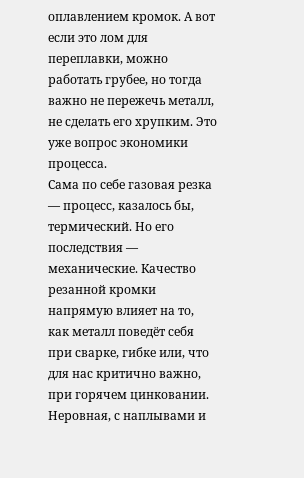оплавлением кромок. А вот если это лом для переплавки, можно работать грубее, но тогда важно не пережечь металл, не сделать его хрупким. Это уже вопрос экономики процесса.
Сама по себе газовая резка — процесс, казалось бы, термический. Но его последствия — механические. Качество резанной кромки напрямую влияет на то, как металл поведёт себя при сварке, гибке или, что для нас критично важно, при горячем цинковании. Неровная, с наплывами и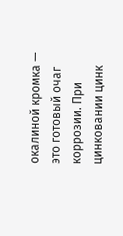окалиной кромка — это готовый очаг коррозии. При цинковании цинк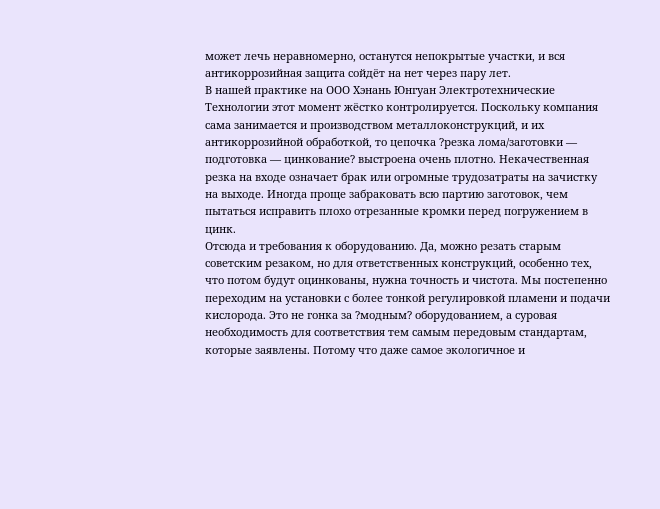может лечь неравномерно, останутся непокрытые участки, и вся антикоррозийная защита сойдёт на нет через пару лет.
В нашей практике на ООО Хэнань Юнгуан Электротехнические Технологии этот момент жёстко контролируется. Поскольку компания сама занимается и производством металлоконструкций, и их антикоррозийной обработкой, то цепочка ?резка лома/заготовки — подготовка — цинкование? выстроена очень плотно. Некачественная резка на входе означает брак или огромные трудозатраты на зачистку на выходе. Иногда проще забраковать всю партию заготовок, чем пытаться исправить плохо отрезанные кромки перед погружением в цинк.
Отсюда и требования к оборудованию. Да, можно резать старым советским резаком, но для ответственных конструкций, особенно тех, что потом будут оцинкованы, нужна точность и чистота. Мы постепенно переходим на установки с более тонкой регулировкой пламени и подачи кислорода. Это не гонка за ?модным? оборудованием, а суровая необходимость для соответствия тем самым передовым стандартам, которые заявлены. Потому что даже самое экологичное и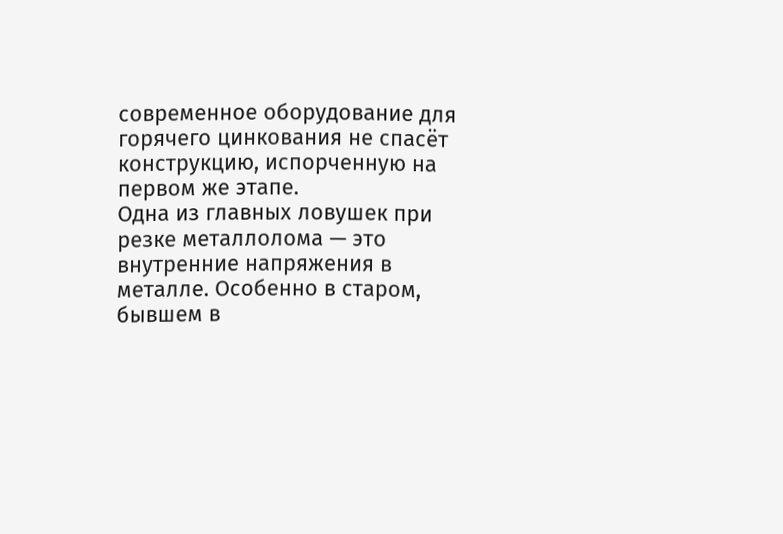современное оборудование для горячего цинкования не спасёт конструкцию, испорченную на первом же этапе.
Одна из главных ловушек при резке металлолома — это внутренние напряжения в металле. Особенно в старом, бывшем в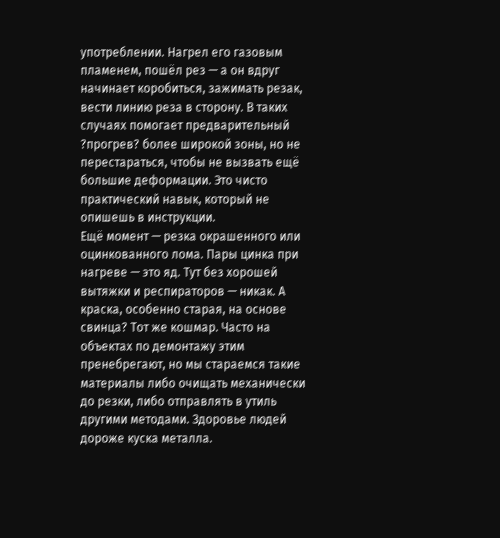употреблении. Нагрел его газовым пламенем, пошёл рез — а он вдруг начинает коробиться, зажимать резак, вести линию реза в сторону. В таких случаях помогает предварительный ?прогрев? более широкой зоны, но не перестараться, чтобы не вызвать ещё большие деформации. Это чисто практический навык, который не опишешь в инструкции.
Ещё момент — резка окрашенного или оцинкованного лома. Пары цинка при нагреве — это яд. Тут без хорошей вытяжки и респираторов — никак. А краска, особенно старая, на основе свинца? Тот же кошмар. Часто на объектах по демонтажу этим пренебрегают, но мы стараемся такие материалы либо очищать механически до резки, либо отправлять в утиль другими методами. Здоровье людей дороже куска металла.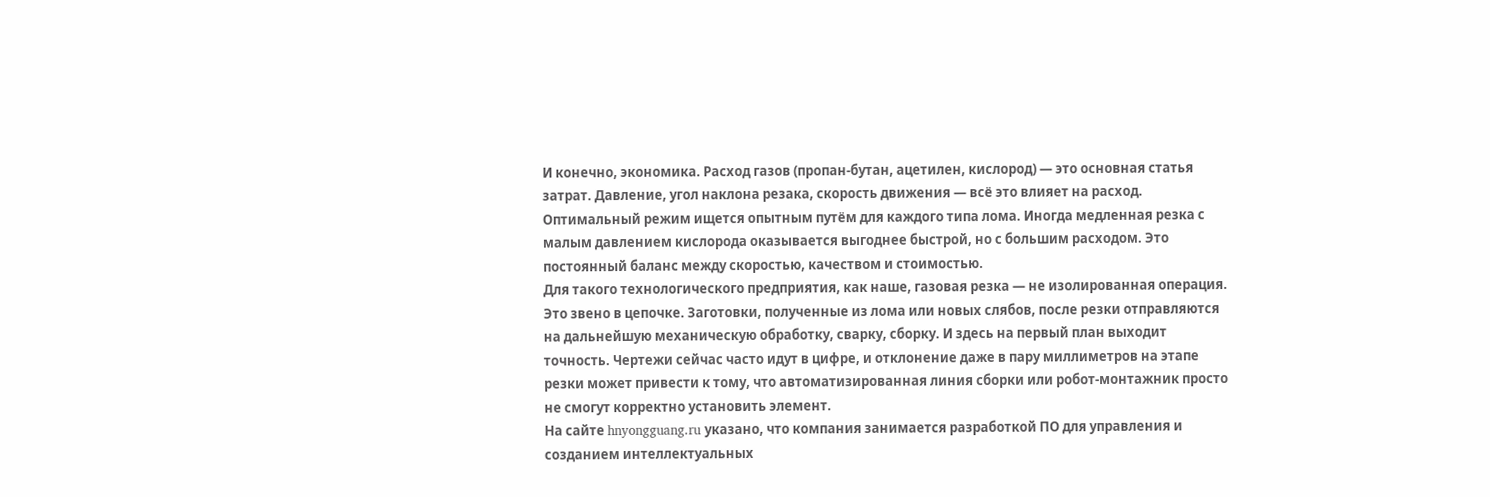И конечно, экономика. Расход газов (пропан-бутан, ацетилен, кислород) — это основная статья затрат. Давление, угол наклона резака, скорость движения — всё это влияет на расход. Оптимальный режим ищется опытным путём для каждого типа лома. Иногда медленная резка с малым давлением кислорода оказывается выгоднее быстрой, но с большим расходом. Это постоянный баланс между скоростью, качеством и стоимостью.
Для такого технологического предприятия, как наше, газовая резка — не изолированная операция. Это звено в цепочке. Заготовки, полученные из лома или новых слябов, после резки отправляются на дальнейшую механическую обработку, сварку, сборку. И здесь на первый план выходит точность. Чертежи сейчас часто идут в цифре, и отклонение даже в пару миллиметров на этапе резки может привести к тому, что автоматизированная линия сборки или робот-монтажник просто не смогут корректно установить элемент.
На сайте hnyongguang.ru указано, что компания занимается разработкой ПО для управления и созданием интеллектуальных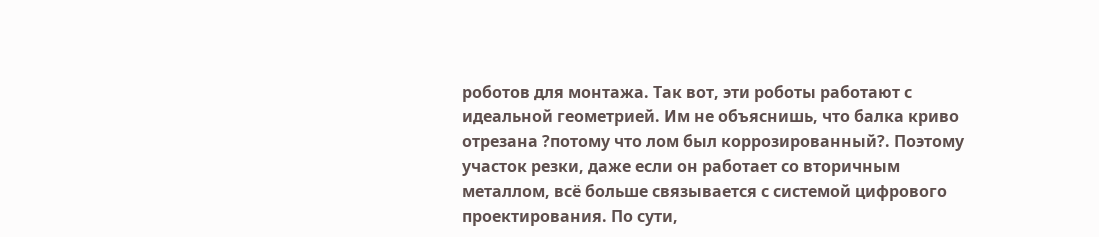роботов для монтажа. Так вот, эти роботы работают с идеальной геометрией. Им не объяснишь, что балка криво отрезана ?потому что лом был коррозированный?. Поэтому участок резки, даже если он работает со вторичным металлом, всё больше связывается с системой цифрового проектирования. По сути,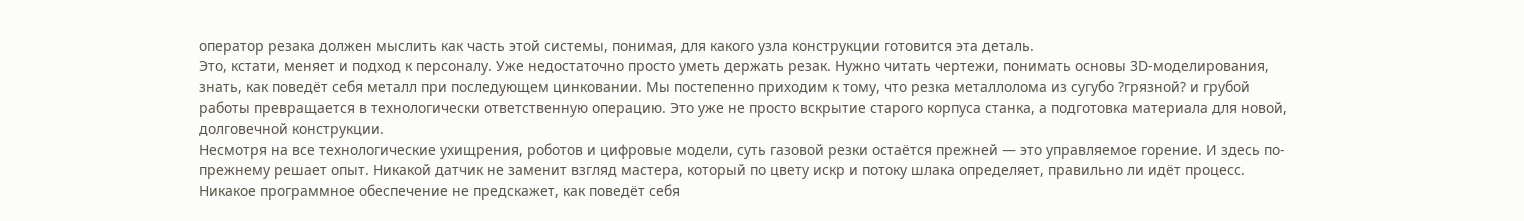оператор резака должен мыслить как часть этой системы, понимая, для какого узла конструкции готовится эта деталь.
Это, кстати, меняет и подход к персоналу. Уже недостаточно просто уметь держать резак. Нужно читать чертежи, понимать основы 3D-моделирования, знать, как поведёт себя металл при последующем цинковании. Мы постепенно приходим к тому, что резка металлолома из сугубо ?грязной? и грубой работы превращается в технологически ответственную операцию. Это уже не просто вскрытие старого корпуса станка, а подготовка материала для новой, долговечной конструкции.
Несмотря на все технологические ухищрения, роботов и цифровые модели, суть газовой резки остаётся прежней — это управляемое горение. И здесь по-прежнему решает опыт. Никакой датчик не заменит взгляд мастера, который по цвету искр и потоку шлака определяет, правильно ли идёт процесс. Никакое программное обеспечение не предскажет, как поведёт себя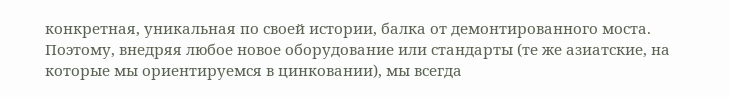конкретная, уникальная по своей истории, балка от демонтированного моста.
Поэтому, внедряя любое новое оборудование или стандарты (те же азиатские, на которые мы ориентируемся в цинковании), мы всегда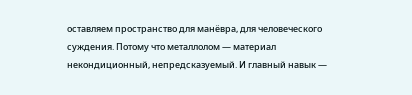оставляем пространство для манёвра, для человеческого суждения. Потому что металлолом — материал некондиционный, непредсказуемый. И главный навык —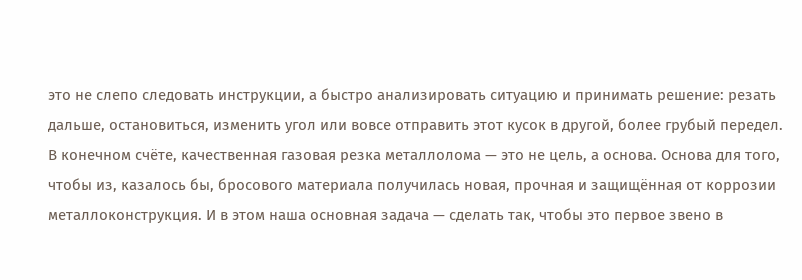это не слепо следовать инструкции, а быстро анализировать ситуацию и принимать решение: резать дальше, остановиться, изменить угол или вовсе отправить этот кусок в другой, более грубый передел.
В конечном счёте, качественная газовая резка металлолома — это не цель, а основа. Основа для того, чтобы из, казалось бы, бросового материала получилась новая, прочная и защищённая от коррозии металлоконструкция. И в этом наша основная задача — сделать так, чтобы это первое звено в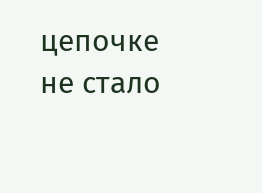цепочке не стало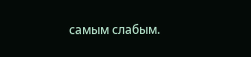самым слабым.